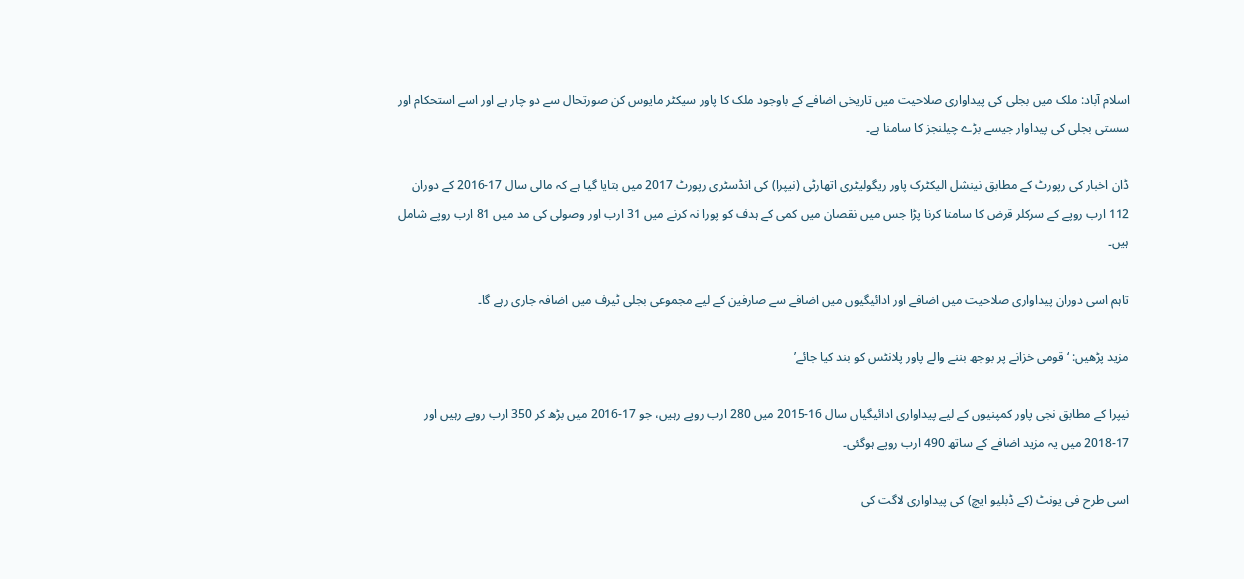اسلام آباد: ملک میں بجلی کی پیداواری صلاحیت میں تاریخی اضافے کے باوجود ملک کا پاور سیکٹر مایوس کن صورتحال سے دو چار ہے اور اسے استحکام اور سستی بجلی کی پیداوار جیسے بڑے چیلنجز کا سامنا ہے۔

ڈان اخبار کی رپورٹ کے مطابق نینشل الیکٹرک پاور ریگولیٹری اتھارٹی (نیپرا) کی انڈسٹری رپورٹ 2017 میں بتایا گیا ہے کہ مالی سال 17-2016 کے دوران 112 ارب روپے کے سرکلر قرض کا سامنا کرنا پڑا جس میں نقصان میں کمی کے ہدف کو پورا نہ کرنے میں 31 ارب اور وصولی کی مد میں 81 ارب روپے شامل ہیں۔

تاہم اسی دوران پیداواری صلاحیت میں اضافے اور ادائیگیوں میں اضافے سے صارفین کے لیے مجموعی بجلی ٹیرف میں اضافہ جاری رہے گا۔

مزید پڑھیں: ‘قومی خزانے پر بوجھ بننے والے پاور پلانٹس کو بند کیا جائے’

نیپرا کے مطابق نجی پاور کمپنیوں کے لیے پیداواری ادائیگیاں سال 16-2015 میں 280 ارب روپے رہیں، جو 17-2016 میں بڑھ کر 350 ارب روپے رہیں اور 17-2018 میں یہ مزید اضافے کے ساتھ 490 ارب روپے ہوگئی۔

اسی طرح فی یونٹ (کے ڈبلیو ایچ) کی پیداواری لاگت کی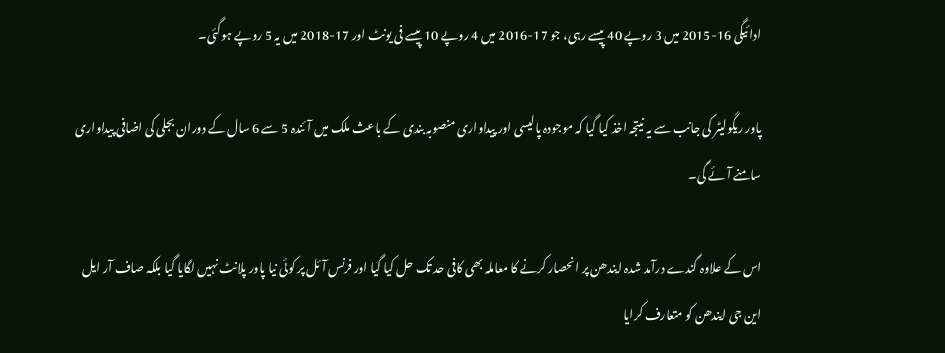ادائیگی 16-2015 میں 3 روپے 40 پیسے رہی، جو 17-2016 میں 4 روپے 10 پیسے فی یونٹ اور 17-2018 میں یہ 5 روپے ہوگئی۔

پاور ریگولیٹر کی جانب سے یہ نیتجہ اخذ کیا گیا کہ موجودہ پالیسی اور پیداواری منصوبہ بندی کے باعث ملک میں آئندہ 5 سے 6 سال کے دوران بجلی کی اضافی پیداواری سامنے آئے گی۔

اس کے علاوہ گندے درآمد شدہ ایندھن پر انحصار کرنے کا معاملہ بھی کافی حد تک حل کیا گیا اور فرنس آئل پر کوئی نیا پاور پلانٹ نہیں لگایا گیا بلکہ صاف آر ایل این جی ایندھن کو متعارف کرایا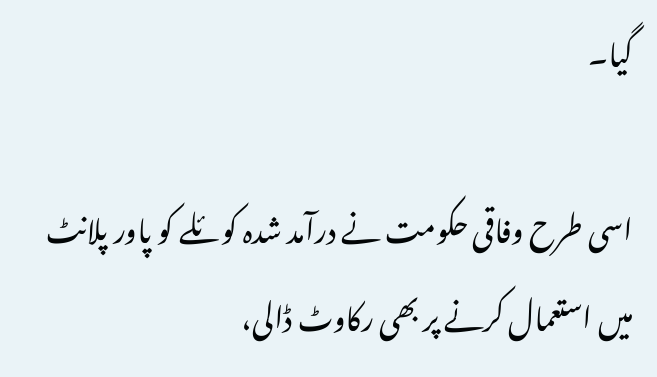گیا۔

اسی طرح وفاقی حکومت نے درآمد شدہ کوئلے کو پاور پلانٹ میں استعمال کرنے پر بھی رکاوٹ ڈالی،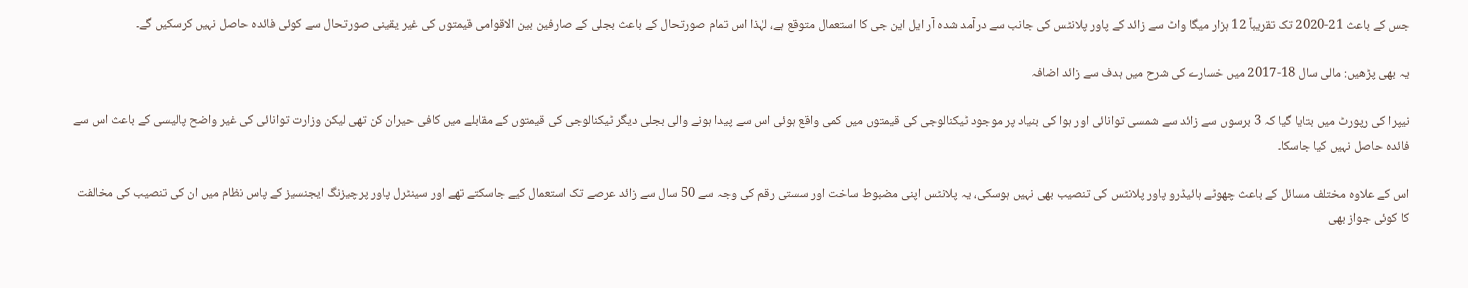جس کے باعث 21-2020 تک تقریباً 12 ہزار میگا واٹ سے زائد کے پاور پلانٹس کی جانب سے درآمد شدہ آر ایل این جی کا استعمال متوقع ہے، لہٰذا اس تمام صورتحال کے باعث بجلی کے صارفین بین الاقوامی قیمتوں کی غیر یقینی صورتحال سے کوئی فائدہ حاصل نہیں کرسکیں گے۔

یہ بھی پڑھیں: مالی سال 18-2017 میں خسارے کی شرح میں ہدف سے زائد اضافہ

نیپرا کی رپورٹ میں بتایا گیا کہ 3 برسوں سے زائد سے شمسی توانائی اور ہوا کی بنیاد پر موجود ٹیکنالوجی کی قیمتوں میں کمی واقع ہوئی اس سے پیدا ہونے والی بجلی دیگر ٹیکنالوجی کی قیمتوں کے مقابلے میں کافی حیران کن تھی لیکن وزارت توانائی کی غیر واضح پالیسی کے باعث اس سے فائدہ حاصل نہیں کیا جاسکا۔

اس کے علاوہ مختلف مسائل کے باعث چھوٹے ہائیڈرو پاور پلانٹس کی تنصیب بھی نہیں ہوسکی، یہ پلانٹس اپنی مضبوط ساخت اور سستی رقم کی وجہ سے 50 سال سے زائد عرصے تک استعمال کیے جاسکتے تھے اور سینٹرل پاور پرچیزنگ ایجنسیز کے پاس نظام میں ان کی تنصیب کی مخالفت کا کوئی جواز بھی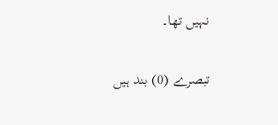نہیں تھا۔

تبصرے (0) بند ہیں